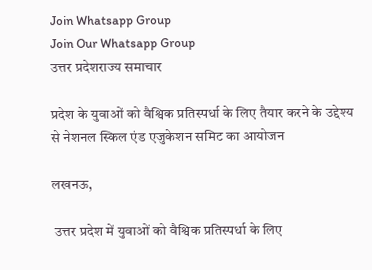Join Whatsapp Group
Join Our Whatsapp Group
उत्तर प्रदेशराज्य समाचार

प्रदेश के युवाओं को वैश्विक प्रतिस्पर्धा के लिए तैयार करने के उद्देश्य से नेशनल स्किल एंड एजुकेशन समिट का आयोजन

लखनऊ,

 उत्तर प्रदेश में युवाओं को वैश्विक प्रतिस्पर्धा के लिए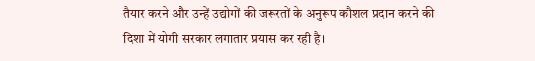तैयार करने और उन्हें उद्योगों की जरूरतों के अनुरूप कौशल प्रदान करने की दिशा में योगी सरकार लगातार प्रयास कर रही है।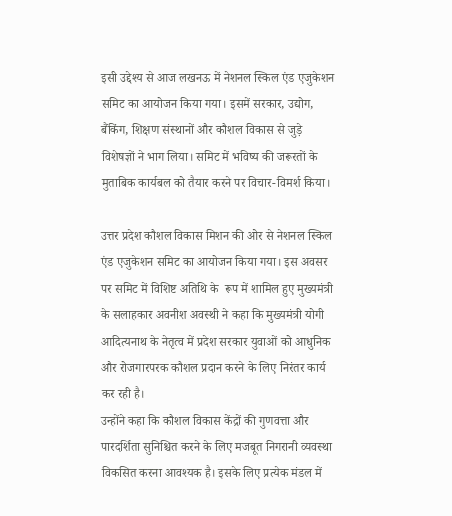इसी उद्देश्य से आज लखनऊ में नेशनल स्किल एंड एजुकेशन समिट का आयोजन किया गया। इसमें सरकार, उद्योग, बैंकिंग, शिक्षण संस्थानों और कौशल विकास से जुड़े विशेषज्ञों ने भाग लिया। समिट में भविष्य की जरूरतों के मुताबिक कार्यबल को तैयार करने पर विचार-विमर्श किया।

उत्तर प्रदेश कौशल विकास मिशन की ओर से नेशनल स्किल एंड एजुकेशन समिट का आयोजन किया गया। इस अवसर पर समिट में विशिष्ट अतिथि के  रूप में शामिल हुए मुख्यमंत्री के सलाहकार अवनीश अवस्थी ने कहा कि मुख्यमंत्री योगी आदित्यनाथ के नेतृत्व में प्रदेश सरकार युवाओं को आधुनिक और रोजगारपरक कौशल प्रदान करने के लिए निरंतर कार्य कर रही है।
उन्होंने कहा कि कौशल विकास केंद्रों की गुणवत्ता और पारदर्शिता सुनिश्चित करने के लिए मजबूत निगरानी व्यवस्था विकसित करना आवश्यक है। इसके लिए प्रत्येक मंडल में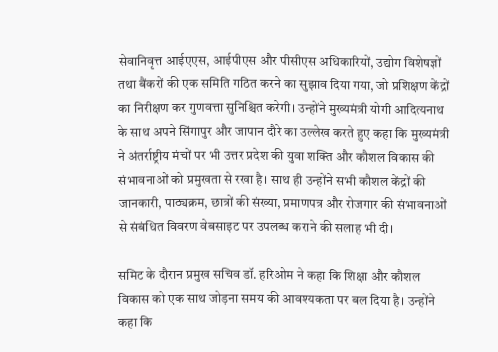सेवानिवृत्त आईएएस, आईपीएस और पीसीएस अधिकारियों, उद्योग विशेषज्ञों तथा बैंकरों की एक समिति गठित करने का सुझाव दिया गया, जो प्रशिक्षण केंद्रों का निरीक्षण कर गुणवत्ता सुनिश्चित करेगी। उन्होंने मुख्यमंत्री योगी आदित्यनाथ के साथ अपने सिंगापुर और जापान दौरे का उल्लेख करते हुए कहा कि मुख्यमंत्री ने अंतर्राष्ट्रीय मंचों पर भी उत्तर प्रदेश की युवा शक्ति और कौशल विकास की संभावनाओं को प्रमुखता से रखा है। साथ ही उन्होंने सभी कौशल केंद्रों की जानकारी, पाठ्यक्रम, छात्रों की संख्या, प्रमाणपत्र और रोजगार की संभावनाओं से संबंधित विवरण वेबसाइट पर उपलब्ध कराने की सलाह भी दी।

समिट के दौरान प्रमुख सचिव डॉ. हरिओम ने कहा कि शिक्षा और कौशल विकास को एक साथ जोड़ना समय की आवश्यकता पर बल दिया है। उन्होंने कहा कि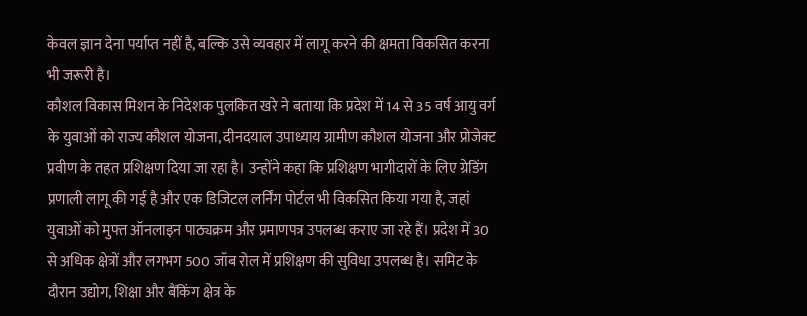केवल ज्ञान देना पर्याप्त नहीं है, बल्कि उसे व्यवहार में लागू करने की क्षमता विकसित करना भी जरूरी है।
कौशल विकास मिशन के निदेशक पुलकित खरे ने बताया कि प्रदेश में 14 से 35 वर्ष आयु वर्ग के युवाओं को राज्य कौशल योजना, दीनदयाल उपाध्याय ग्रामीण कौशल योजना और प्रोजेक्ट प्रवीण के तहत प्रशिक्षण दिया जा रहा है। उन्होंने कहा कि प्रशिक्षण भागीदारों के लिए ग्रेडिंग प्रणाली लागू की गई है और एक डिजिटल लर्निंग पोर्टल भी विकसित किया गया है, जहां युवाओं को मुफ्त ऑनलाइन पाठ्यक्रम और प्रमाणपत्र उपलब्ध कराए जा रहे हैं। प्रदेश में 30 से अधिक क्षेत्रों और लगभग 500 जॉब रोल में प्रशिक्षण की सुविधा उपलब्ध है। समिट के दौरान उद्योग, शिक्षा और बैंकिंग क्षेत्र के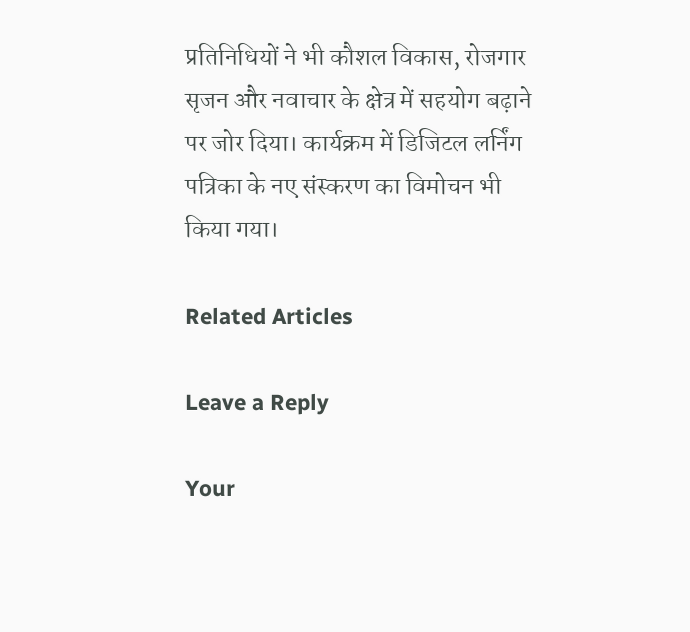प्रतिनिधियों ने भी कौशल विकास, रोजगार सृजन और नवाचार के क्षेत्र में सहयोग बढ़ाने पर जोर दिया। कार्यक्रम में डिजिटल लर्निंग पत्रिका के नए संस्करण का विमोचन भी किया गया।

Related Articles

Leave a Reply

Your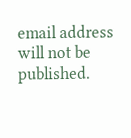email address will not be published.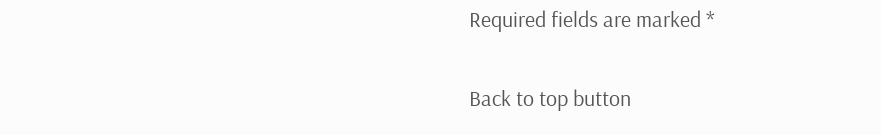Required fields are marked *

Back to top button